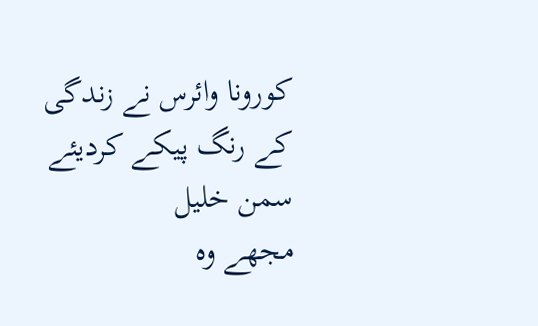کورونا وائرس نے زندگی کے رنگ پیکے کردیئے
سمن خلیل
مجھے وہ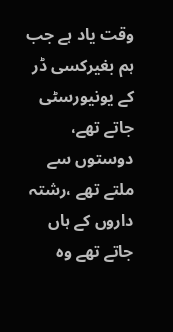وقت یاد ہے جب ہم بغیرکسی ڈر کے یونیورسٹی جاتے تھے، دوستوں سے ملتے تھے ،رشتہ داروں کے ہاں جاتے تھے وہ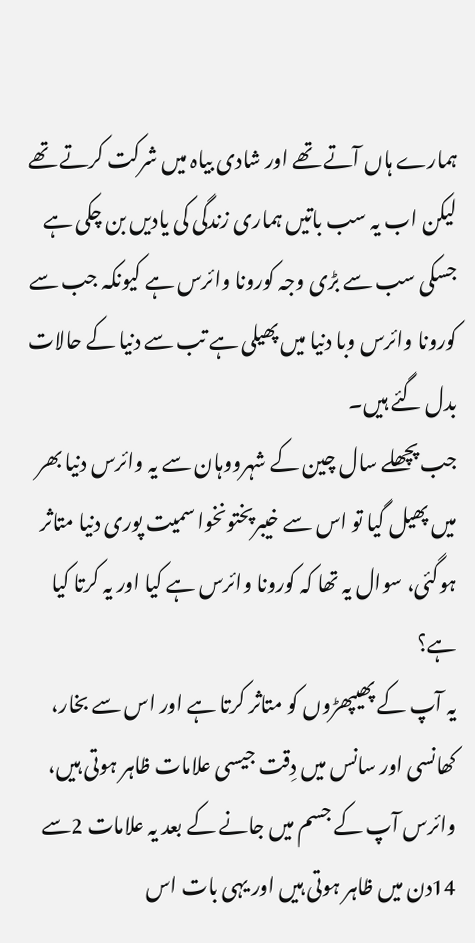ہمارے ہاں آتے تھے اور شادی بیاہ میں شرکت کرتے تھے لیکن اب یہ سب باتیں ہماری زندگی کی یادیں بن چکی ہے جسکی سب سے بڑی وجہ کورونا وائرس ہے کیونکہ جب سے کورونا وائرس وبا دنیا میں پھیلی ہے تب سے دنیا کے حالات بدل گئے ہیں۔
جب پچھلے سال چین کے شہرووہان سے یہ وائرس دنیا بھر میں پھیل گیا تو اس سے خیبرپختونخوا سمیت پوری دنیا متاثر ہوگئی، سوال یہ تھا کہ کورونا وائرس ہے کیا اور یہ کرتا کیا ہے؟
یہ آپ کے پھیپھڑوں کو متاثر کرتا ہے اور اس سے بخار، کھانسی اور سانس میں دِقت جیسی علامات ظاہر ہوتی ہیں، وائرس آپ کے جسم میں جانے کے بعد یہ علامات 2سے 14دن میں ظاہر ہوتی ہیں اور یہی بات اس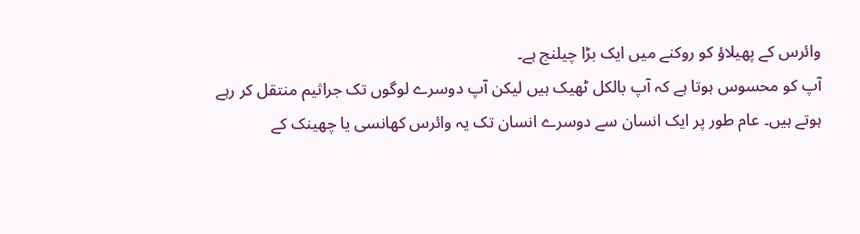وائرس کے پھیلاؤ کو روکنے میں ایک بڑا چیلنج ہے۔
آپ کو محسوس ہوتا ہے کہ آپ بالکل ٹھیک ہیں لیکن آپ دوسرے لوگوں تک جراثیم منتقل کر رہے ہوتے ہیں۔ عام طور پر ایک انسان سے دوسرے انسان تک یہ وائرس کھانسی یا چھینک کے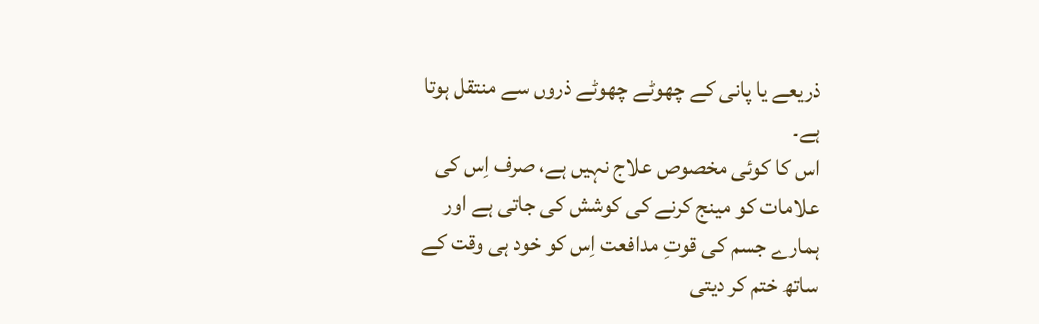ذریعے یا پانی کے چھوٹے چھوٹے ذروں سے منتقل ہوتا ہے۔
اس کا کوئی مخصوص علاج نہیں ہے، صرف اِس کی علامات کو مینج کرنے کی کوشش کی جاتی ہے اور ہمارے جسم کی قوتِ مدافعت اِس کو خود ہی وقت کے ساتھ ختم کر دیتی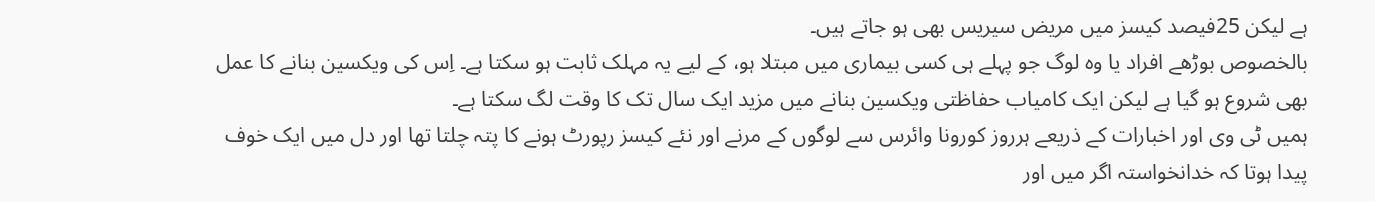ہے لیکن 25فیصد کیسز میں مریض سیریس بھی ہو جاتے ہیں۔
بالخصوص بوڑھے افراد یا وہ لوگ جو پہلے ہی کسی بیماری میں مبتلا ہو، کے لیے یہ مہلک ثابت ہو سکتا ہے۔ اِس کی ویکسین بنانے کا عمل بھی شروع ہو گیا ہے لیکن ایک کامیاب حفاظتی ویکسین بنانے میں مزید ایک سال تک کا وقت لگ سکتا ہے۔
ہمیں ٹی وی اور اخبارات کے ذریعے ہرروز کورونا وائرس سے لوگوں کے مرنے اور نئے کیسز رپورٹ ہونے کا پتہ چلتا تھا اور دل میں ایک خوف پیدا ہوتا کہ خدانخواستہ اگر میں اور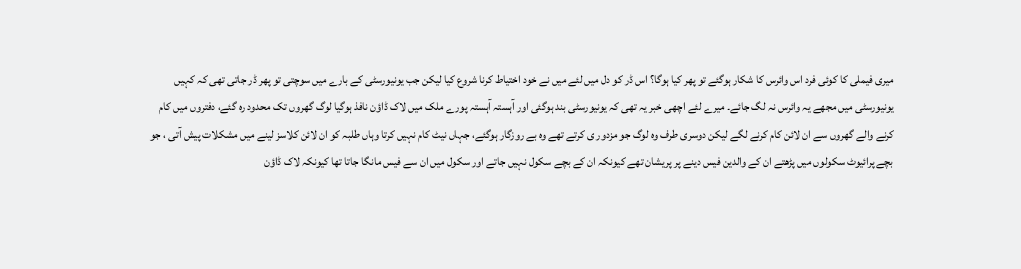میری فیملی کا کوئی فرد اس وائرس کا شکار ہوگئے تو پھر کیا ہوگا؟ اس ڈر کو دل میں لئے میں نے خود اختیاط کرنا شروع کیا لیکن جب یونیورسٹی کے بارے میں سوچتی تو پھر ڈر جاتی تھی کہ کہیں یونیورسٹی میں مجھے یہ وائرس نہ لگ جائے۔ میرے لئے اچھی خبر یہ تھی کہ یونیورسٹی بند ہوگئی اور آہستہ آہستہ پورے ملک میں لاک ڈاؤن نافذ ہوگیا لوگ گھروں تک محدود رہ گئے، دفتروں میں کام کرنے والے گھروں سے ان لائن کام کرنے لگے لیکن دوسری طرف وہ لوگ جو مزدور ی کرتے تھے وہ بے روزگار ہوگئے، جہاں نیٹ کام نہیں کرتا وہاں طلبہ کو ان لائن کلاسز لینے میں مشکلات پیش آتی ، جو بچے پرائیوٹ سکولوں میں پڑھتے ان کے والدین فیس دینے پر پریشان تھے کیونکہ ان کے بچے سکول نہیں جاتے اور سکول میں ان سے فیس مانگا جاتا تھا کیونکہ لاک ڈاؤن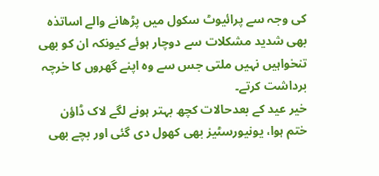کی وجہ سے پرائیوٹ سکول میں پڑھانے والے اساتذہ بھی شدید مشکلات سے دوچار ہوئے کیونکہ ان کو بھی تنخواہیں نہیں ملتی جس سے وہ اپنے گھروں کا خرچہ برداشت کرتے۔
خیر عید کے بعدحالات کچھ بہتر ہونے لگے لاک ڈاؤن ختم ہوا، یونیورسٹیز بھی کھول دی گئی اور بچے بھی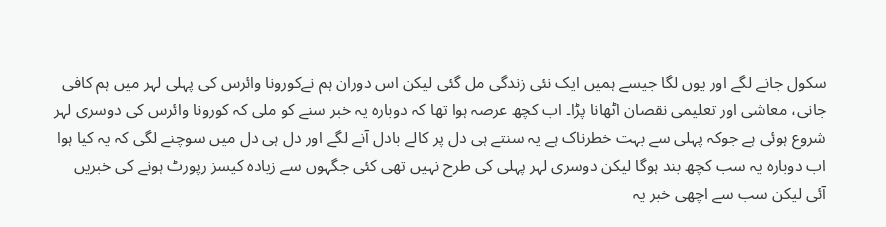سکول جانے لگے اور یوں لگا جیسے ہمیں ایک نئی زندگی مل گئی لیکن اس دوران ہم نےکورونا وائرس کی پہلی لہر میں ہم کافی جانی، معاشی اور تعلیمی نقصان اٹھانا پڑا۔ اب کچھ عرصہ ہوا تھا کہ دوبارہ یہ خبر سنے کو ملی کہ کورونا وائرس کی دوسری لہر شروع ہوئی ہے جوکہ پہلی سے بہت خطرناک ہے یہ سنتے ہی دل پر کالے بادل آنے لگے اور دل ہی دل میں سوچنے لگی کہ یہ کیا ہوا اب دوبارہ یہ سب کچھ بند ہوگا لیکن دوسری لہر پہلی کی طرح نہیں تھی کئی جگہوں سے زیادہ کیسز رپورٹ ہونے کی خبریں آئی لیکن سب سے اچھی خبر یہ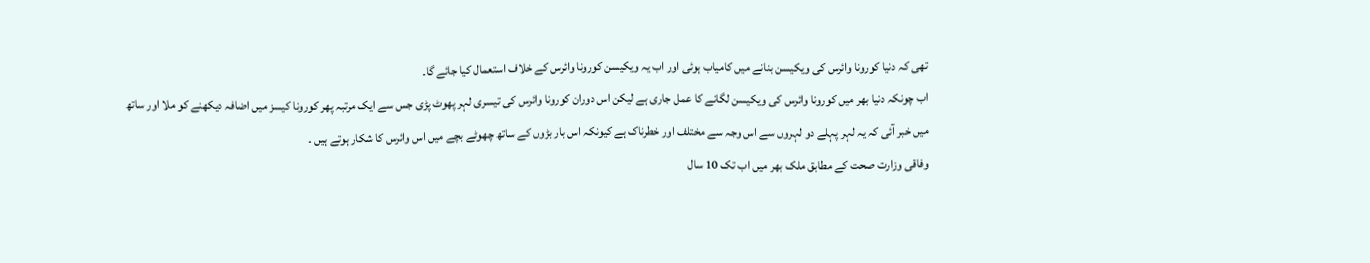تھی کہ دنیا کورونا وائرس کی ویکیسن بنانے میں کامیاب ہوئی اور اب یہ ویکیسن کورونا وائرس کے خلاف استعمال کیا جائے گا۔
اب چونکہ دنیا بھر میں کورونا وائرس کی ویکیسن لگانے کا عمل جاری ہے لیکن اس دوران کورونا وائرس کی تیسری لہر پھوٹ پڑی جس سے ایک مرتبہ پھر کورونا کیسز میں اضافہ دیکھنے کو ملا اور ساتھ میں خبر آئی کہ یہ لہر پہلے دو لہروں سے اس وجہ سے مختلف اور خطرناک ہے کیونکہ اس بار بڑوں کے ساتھ چھوٹے بچے میں اس وائرس کا شکار ہوتے ہیں ۔
وفاقی وزارت صحت کے مطابق ملک بھر میں اب تک 10 سال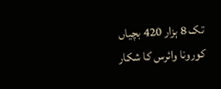تک 8 ہزار 420 بچیاں کورونا وائرس کا شکار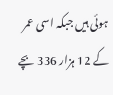ہوئی ہیں جبکہ اسی عمر کے 12 ہزار 336 بچے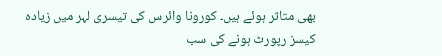بھی متاثر ہوئے ہیں۔ کورونا وائرس کی تیسری لہر میں زیادہ کیسز رپورٹ ہونے کی سب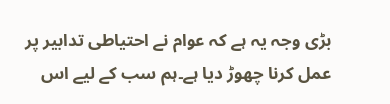بڑی وجہ یہ ہے کہ عوام نے احتیاطی تدابیر پر عمل کرنا چھوڑ دیا ہے۔ہم سب کے لیے اس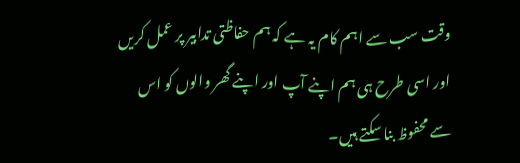وقت سب سے اہم کام یہ ہے کہ ہم حفاظتی تدابیر پر عمل کریں اور اسی طرح ہی ہم اپنے آپ اور اپنے گھر والوں کو اس سے محفوظ بنا سکتے ہیں۔